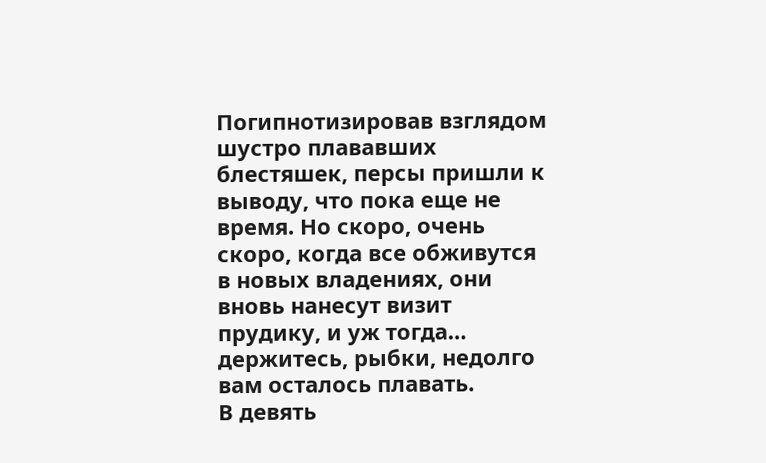Погипнотизировав взглядом шустро плававших блестяшек, персы пришли к выводу, что пока еще не время. Но скоро, очень скоро, когда все обживутся в новых владениях, они вновь нанесут визит прудику, и уж тогда… держитесь, рыбки, недолго вам осталось плавать.
В девять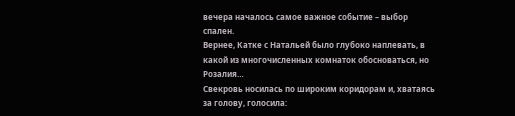вечера началось самое важное событие – выбор спален.
Вернее, Катке с Натальей было глубоко наплевать, в какой из многочисленных комнаток обосноваться, но Розалия…
Свекровь носилась по широким коридорам и, хватаясь за голову, голосила: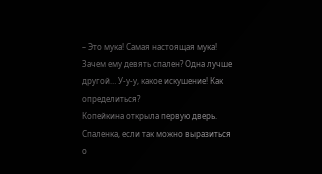– Это мука! Самая настоящая мука! Зачем ему девять спален? Одна лучше другой… У-у-у, какое искушение! Как определиться?
Копейкина открыла первую дверь.
Спаленка, если так можно выразиться о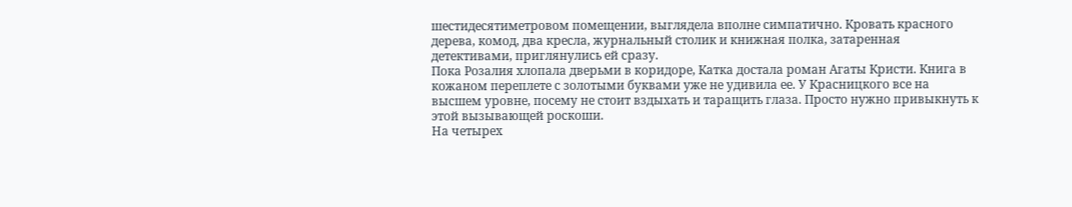шестидесятиметровом помещении, выглядела вполне симпатично. Кровать красного дерева, комод, два кресла, журнальный столик и книжная полка, затаренная детективами, приглянулись ей сразу.
Пока Розалия хлопала дверьми в коридоре, Катка достала роман Агаты Кристи. Книга в кожаном переплете с золотыми буквами уже не удивила ее. У Красницкого все на высшем уровне, посему не стоит вздыхать и таращить глаза. Просто нужно привыкнуть к этой вызывающей роскоши.
На четырех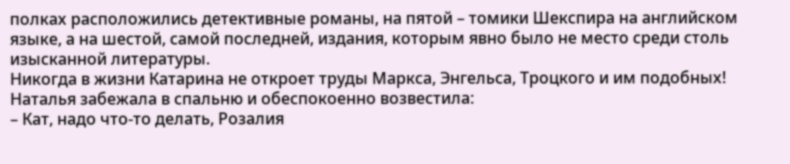полках расположились детективные романы, на пятой – томики Шекспира на английском языке, а на шестой, самой последней, издания, которым явно было не место среди столь изысканной литературы.
Никогда в жизни Катарина не откроет труды Маркса, Энгельса, Троцкого и им подобных!
Наталья забежала в спальню и обеспокоенно возвестила:
– Кат, надо что-то делать, Розалия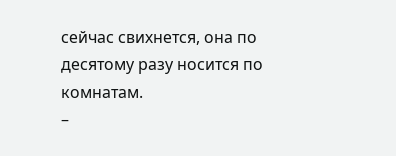сейчас свихнется, она по десятому разу носится по комнатам.
–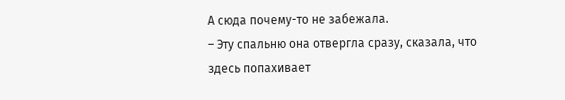А сюда почему-то не забежала.
– Эту спальню она отвергла сразу, сказала, что здесь попахивает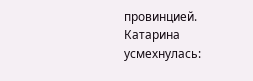провинцией.
Катарина усмехнулась: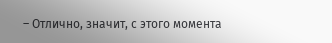– Отлично, значит, с этого момента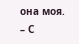она моя.
– С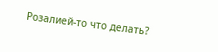Розалией-то что делать?